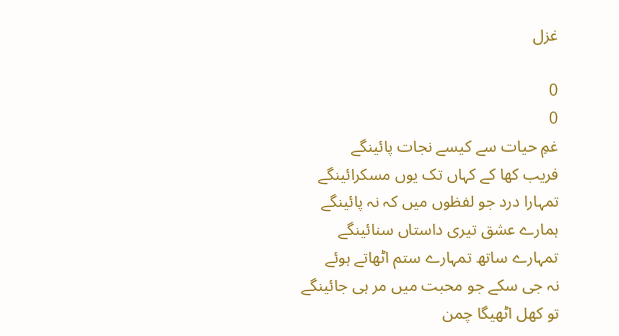غزل

0
0
غمِ حیات سے کیسے نجات پائینگے
فریب کھا کے کہاں تک یوں مسکرائینگے
تمہارا درد جو لفظوں میں کہ نہ پائینگے
ہمارے عشق تیری داستاں سنائینگے
تمہارے ساتھ تمہارے ستم اٹھاتے ہوئے
نہ جی سکے جو محبت میں مر ہی جائینگے
تو کھل اٹھیگا چمن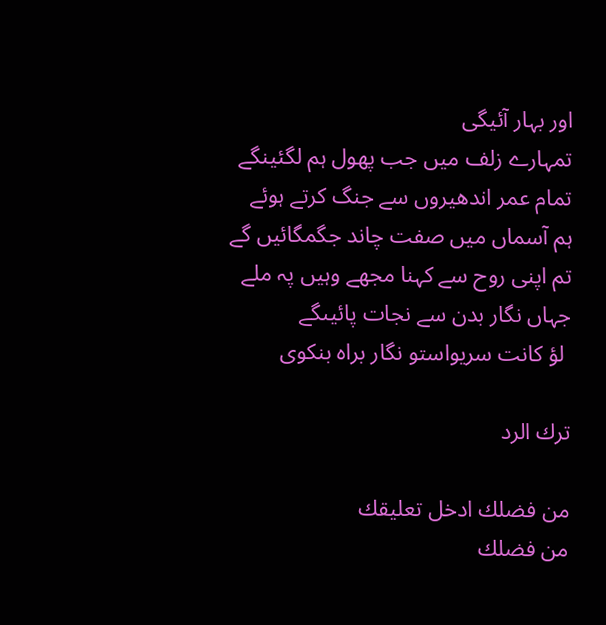اور بہار آئیگی
تمہارے زلف میں جب پھول ہم لگئینگے
تمام عمر اندھیروں سے جنگ کرتے ہوئے
ہم آسماں میں صفت چاند جگمگائیں گے
تم اپنی روح سے کہنا مجھے وہیں پہ ملے
جہاں نگار بدن سے نجات پائیںگے
 لؤ کانت سریواستو نگار براہ بنکوی

ترك الرد

من فضلك ادخل تعليقك
من فضلك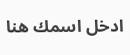ادخل اسمك هنا